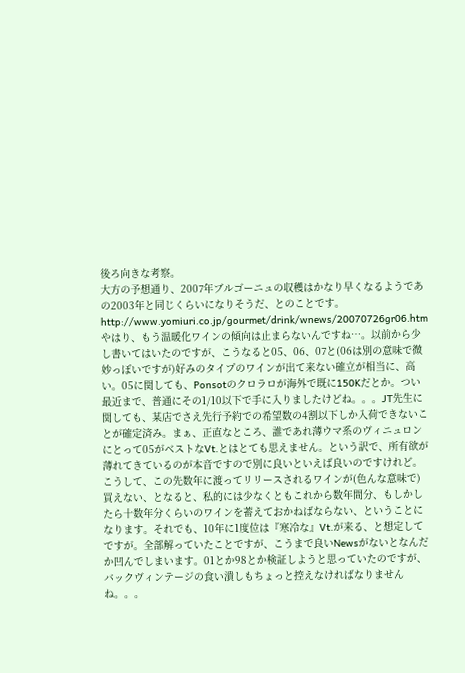後ろ向きな考察。
大方の予想通り、2007年ブルゴーニュの収穫はかなり早くなるようであの2003年と同じくらいになりそうだ、とのことです。http://www.yomiuri.co.jp/gourmet/drink/wnews/20070726gr06.htmやはり、もう温暖化ワインの傾向は止まらないんですね…。以前から少し書いてはいたのですが、こうなると05、06、07と(06は別の意味で微妙っぽいですが)好みのタイプのワインが出て来ない確立が相当に、高い。05に関しても、Ponsotのクロラロが海外で既に150Kだとか。つい最近まで、普通にその1/10以下で手に入りましたけどね。。。JT先生に関しても、某店でさえ先行予約での希望数の4割以下しか入荷できないことが確定済み。まぁ、正直なところ、誰であれ薄ウマ系のヴィニュロンにとって05がベストなVt.とはとても思えません。という訳で、所有欲が薄れてきているのが本音ですので別に良いといえば良いのですけれど。こうして、この先数年に渡ってリリースされるワインが(色んな意味で)買えない、となると、私的には少なくともこれから数年間分、もしかしたら十数年分くらいのワインを蓄えておかねばならない、ということになります。それでも、10年に1度位は『寒冷な』Vt.が来る、と想定してですが。全部解っていたことですが、こうまで良いNewsがないとなんだか凹んでしまいます。01とか98とか検証しようと思っていたのですが、バックヴィンテージの食い潰しもちょっと控えなければなりませんね。。。